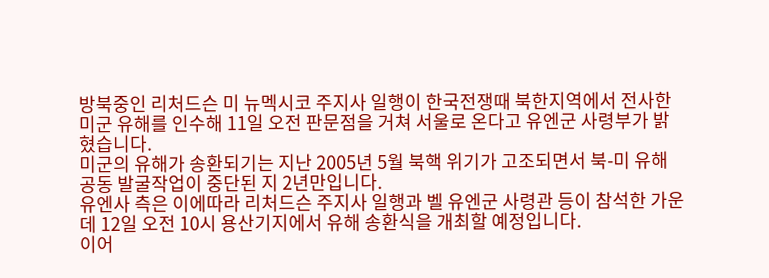방북중인 리처드슨 미 뉴멕시코 주지사 일행이 한국전쟁때 북한지역에서 전사한 미군 유해를 인수해 11일 오전 판문점을 거쳐 서울로 온다고 유엔군 사령부가 밝혔습니다.
미군의 유해가 송환되기는 지난 2005년 5월 북핵 위기가 고조되면서 북-미 유해 공동 발굴작업이 중단된 지 2년만입니다.
유엔사 측은 이에따라 리처드슨 주지사 일행과 벨 유엔군 사령관 등이 참석한 가운데 12일 오전 10시 용산기지에서 유해 송환식을 개최할 예정입니다.
이어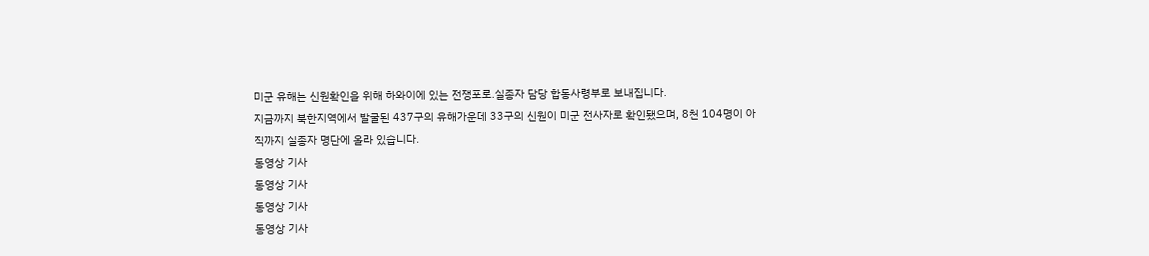미군 유해는 신원확인을 위해 하와이에 있는 전쟁포로.실종자 담당 합동사령부로 보내집니다.
지금까지 북한지역에서 발굴된 437구의 유해가운데 33구의 신원이 미군 전사자로 확인됐으며, 8천 104명이 아직까지 실종자 명단에 올라 있습니다.
동영상 기사
동영상 기사
동영상 기사
동영상 기사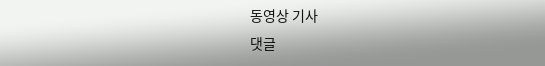동영상 기사
댓글